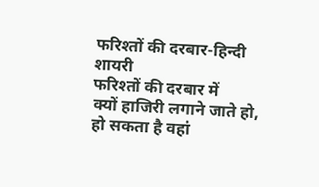फरिश्तों की दरबार-हिन्दी शायरी
फरिश्तों की दरबार में
क्यों हाजिरी लगाने जाते हो,
हो सकता है वहां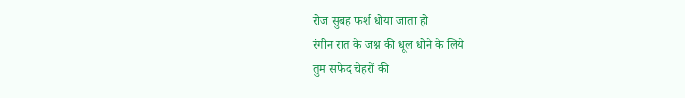रोज सुबह फर्श धोया जाता हो
रंगीन रात के जश्न की धूल धोने के लिये
तुम सफेद चेहरों की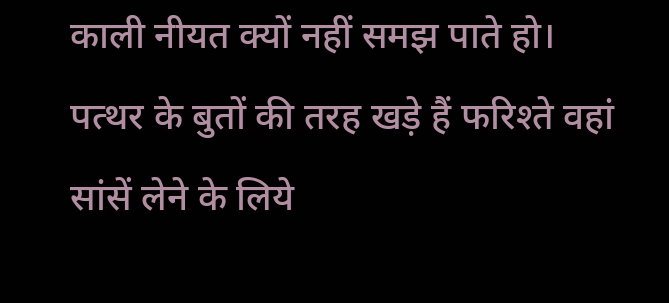काली नीयत क्यों नहीं समझ पाते हो।
पत्थर के बुतों की तरह खड़े हैं फरिश्ते वहां
सांसें लेने के लिये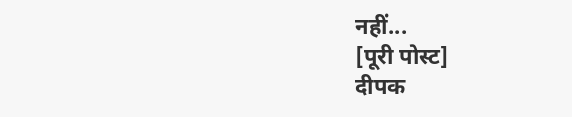नहीं...
[पूरी पोस्ट]
दीपक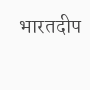भारतदीप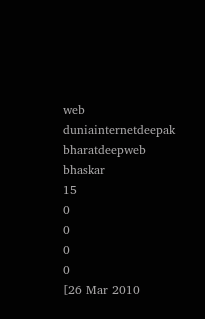web duniainternetdeepak bharatdeepweb bhaskar
15
0
0
0
0
[26 Mar 2010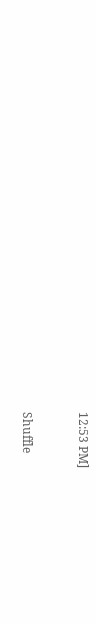12:53 PM]



Shuffle